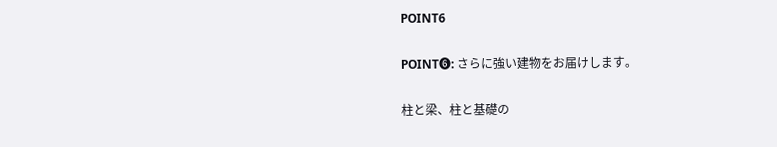POINT6

POINT➏: さらに強い建物をお届けします。

柱と梁、柱と基礎の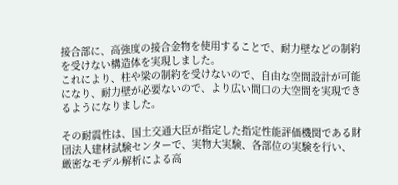接合部に、高強度の接合金物を使用することで、耐力壁などの制約を受けない構造体を実現しました。
これにより、柱や梁の制約を受けないので、自由な空間設計が可能になり、耐力壁が必要ないので、より広い間口の大空間を実現できるようになりました。

その耐震性は、国土交通大臣が指定した指定性能評価機関である財団法人建材試験センターで、実物大実験、各部位の実験を行い、
厳密なモデル解析による高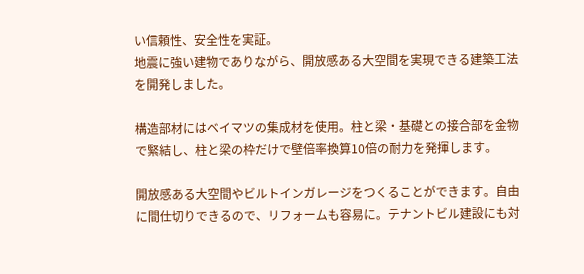い信頼性、安全性を実証。
地震に強い建物でありながら、開放感ある大空間を実現できる建築工法を開発しました。

構造部材にはベイマツの集成材を使用。柱と梁・基礎との接合部を金物で緊結し、柱と梁の枠だけで壁倍率換算10倍の耐力を発揮します。

開放感ある大空間やビルトインガレージをつくることができます。自由に間仕切りできるので、リフォームも容易に。テナントビル建設にも対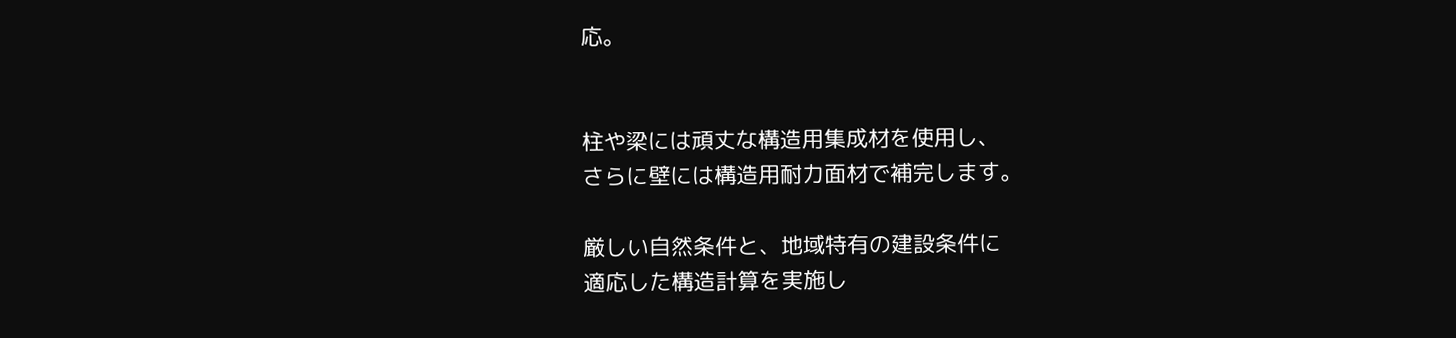応。


柱や梁には頑丈な構造用集成材を使用し、
さらに壁には構造用耐力面材で補完します。

厳しい自然条件と、地域特有の建設条件に
適応した構造計算を実施し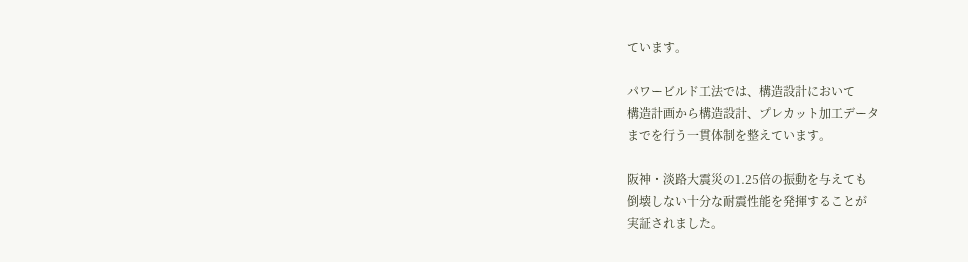ています。

パワービルド工法では、構造設計において
構造計画から構造設計、プレカット加工データ
までを行う一貫体制を整えています。

阪神・淡路大震災の1.25倍の振動を与えても
倒壊しない十分な耐震性能を発揮することが
実証されました。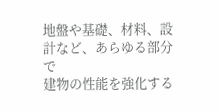地盤や基礎、材料、設計など、あらゆる部分で
建物の性能を強化する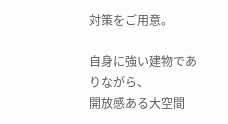対策をご用意。

自身に強い建物でありながら、
開放感ある大空間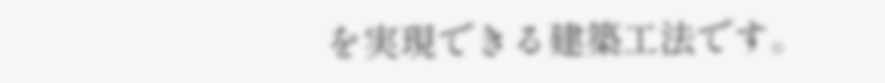を実現できる建築工法です。